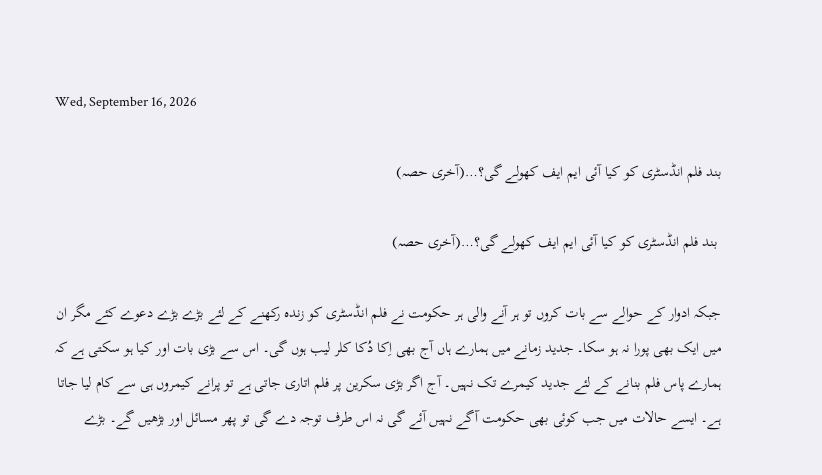Wed, September 16, 2026

بند فلم انڈسٹری کو کیا آئی ایم ایف کھولے گی؟…(آخری حصہ)

 بند فلم انڈسٹری کو کیا آئی ایم ایف کھولے گی؟…(آخری حصہ)

جبکہ ادوار کے حوالے سے بات کروں تو ہر آنے والی ہر حکومت نے فلم انڈسٹری کو زندہ رکھنے کے لئے بڑے بڑے دعوے کئے مگر ان میں ایک بھی پورا نہ ہو سکا۔ جدید زمانے میں ہمارے ہاں آج بھی اِکا دُکا کلر لیب ہوں گی۔ اس سے بڑی بات اور کیا ہو سکتی ہے کہ ہمارے پاس فلم بنانے کے لئے جدید کیمرے تک نہیں۔ آج اگر بڑی سکرین پر فلم اتاری جاتی ہے تو پرانے کیمروں ہی سے کام لیا جاتا ہے۔ ایسے حالات میں جب کوئی بھی حکومت آگے نہیں آئے گی نہ اس طرف توجہ دے گی تو پھر مسائل اور بڑھیں گے۔ بڑے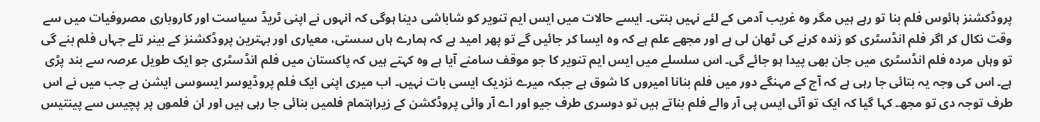پروڈکشنز ہائوس فلم بنا تو رہے ہیں مگر وہ غریب آدمی کے لئے نہیں بنتی۔ ایسے حالات میں ایس ایم تنویر کو شاباشی دینا ہوگی کہ انہوں نے اپنی ٹریڈ سیاست اور کاروباری مصروفیات میں سے وقت نکال کر اگر فلم انڈسٹری کو زندہ کرنے کی ٹھان لی ہے اور مجھے علم ہے کہ وہ ایسا کر جائیں گے تو پھر امید ہے کہ ہمارے ہاں سستی، معیاری اور بہترین پروڈکشنز کے بینر تلے جہاں فلم بنے گی تو وہاں مردہ فلم انڈسٹری میں جان بھی پیدا ہو جائے گی۔ اس سلسلے میں ایس ایم تنویر کا جو موقف سامنے آیا ہے وہ کہتے ہیں کہ پاکستان میں فلم انڈسٹری جو ایک طویل عرصہ سے بند پڑی ہے۔ اس کی وجہ یہ بتائی جا رہی ہے کہ آج کے مہنگے دور میں فلم بنانا امیروں کا شوق ہے جبکہ میرے نزدیک ایسی بات نہیں۔ اب میری اپنی ایک فلم پروڈیوسر ایسوسی ایشن ہے جب میں نے اس طرف توجہ دی تو مجھ۔ کہا گیا کہ ایک تو آئی ایس پی آر والے فلم بناتے ہیں تو دوسری طرف جیو اور اے آر وائی پروڈکشن کے زیراہتمام فلمیں بنائی جا رہی ہیں اور ان فلموں پر پچیس سے پینتیس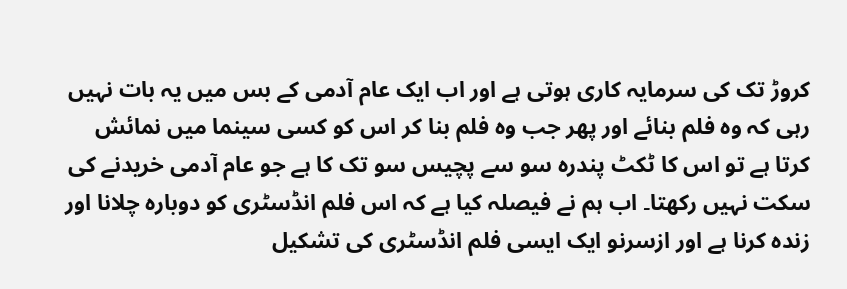کروڑ تک کی سرمایہ کاری ہوتی ہے اور اب ایک عام آدمی کے بس میں یہ بات نہیں رہی کہ وہ فلم بنائے اور پھر جب وہ فلم بنا کر اس کو کسی سینما میں نمائش کرتا ہے تو اس کا ٹکٹ پندرہ سو سے پچیس سو تک کا ہے جو عام آدمی خریدنے کی سکت نہیں رکھتا۔ اب ہم نے فیصلہ کیا ہے کہ اس فلم انڈسٹری کو دوبارہ چلانا اور زندہ کرنا ہے اور ازسرنو ایک ایسی فلم انڈسٹری کی تشکیل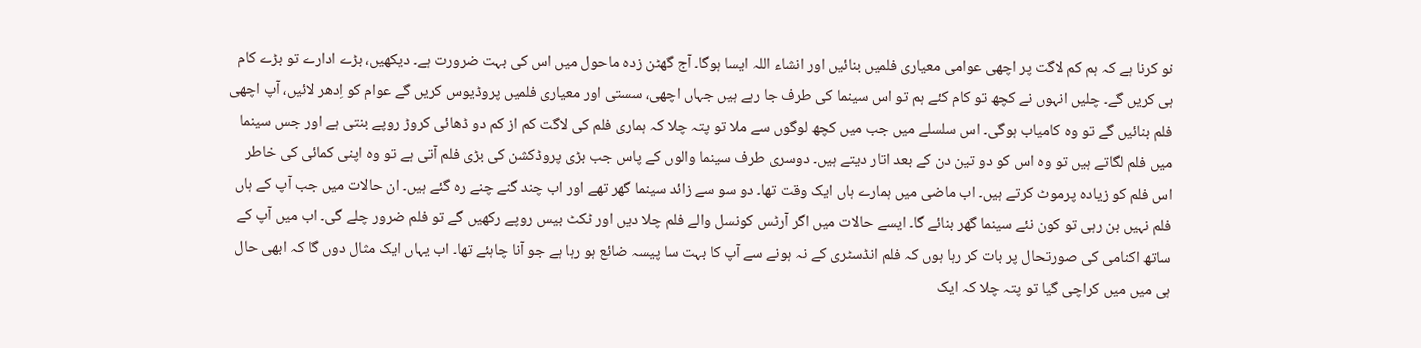نو کرنا ہے کہ ہم کم لاگت پر اچھی عوامی معیاری فلمیں بنائیں اور انشاء اللہ ایسا ہوگا۔ آج گھٹن زدہ ماحول میں اس کی بہت ضرورت ہے۔ دیکھیں، بڑے ادارے تو بڑے کام ہی کریں گے۔ چلیں انہوں نے کچھ تو کام کئے ہم تو اس سینما کی طرف جا رہے ہیں جہاں اچھی، سستی اور معیاری فلمیں پروڈیوس کریں گے عوام کو اِدھر لائیں، آپ اچھی فلم بنائیں گے تو وہ کامیاب ہوگی۔ اس سلسلے میں جب میں کچھ لوگوں سے ملا تو پتہ چلا کہ ہماری فلم کی لاگت کم از کم دو ڈھائی کروڑ روپے بنتی ہے اور جس سینما میں فلم لگاتے ہیں تو وہ اس کو دو تین دن کے بعد اتار دیتے ہیں۔ دوسری طرف سینما والوں کے پاس جب بڑی پروڈکشن کی بڑی فلم آتی ہے تو وہ اپنی کمائی کی خاطر اس فلم کو زیادہ پرموٹ کرتے ہیں۔ اب ماضی میں ہمارے ہاں ایک وقت تھا۔ دو سو سے زائد سینما گھر تھے اور اب چند گنے چنے رہ گئے ہیں۔ ان حالات میں جب آپ کے ہاں فلم نہیں بن رہی تو کون نئے سینما گھر بنائے گا۔ ایسے حالات میں اگر آرٹس کونسل والے فلم چلا دیں اور ٹکٹ بیس روپے رکھیں گے تو فلم ضرور چلے گی۔ اب میں آپ کے ساتھ اکنامی کی صورتحال پر بات کر رہا ہوں کہ فلم انڈسٹری کے نہ ہونے سے آپ کا بہت سا پیسہ ضائع ہو رہا ہے جو آنا چاہئے تھا۔ اب یہاں ایک مثال دوں گا کہ ابھی حال ہی میں میں کراچی گیا تو پتہ چلا کہ ایک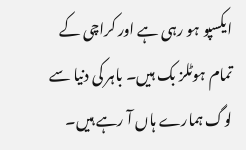ایکسپو ہو رہی ہے اور کراچی کے تمام ہوٹلز بک ہیں۔ باہر کی دنیا سے لوگ ہمارے ہاں آ رہے ہیں۔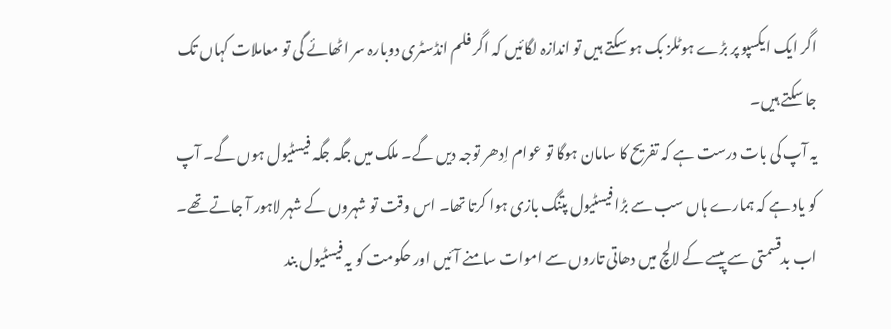اگر ایک ایکسپو پر بڑے ہوٹلز بک ہو سکتے ہیں تو اندازہ لگائیں کہ اگر فلم انڈسٹری دوبارہ سر اٹھائے گی تو معاملات کہاں تک جا سکتے ہیں۔
یہ آپ کی بات درست ہے کہ تفریح کا سامان ہوگا تو عوام اِدھر توجہ دیں گے۔ ملک میں جگہ جگہ فیسٹیول ہوں گے۔ آپ کو یاد ہے کہ ہمارے ہاں سب سے بڑا فیسٹیول پتنگ بازی ہوا کرتا تھا۔ اس وقت تو شہروں کے شہر لاہور آ جاتے تھے۔ اب بدقسمتی سے پیسے کے لالچ میں دھاتی تاروں سے اموات سامنے آئیں اور حکومت کو یہ فیسٹیول بند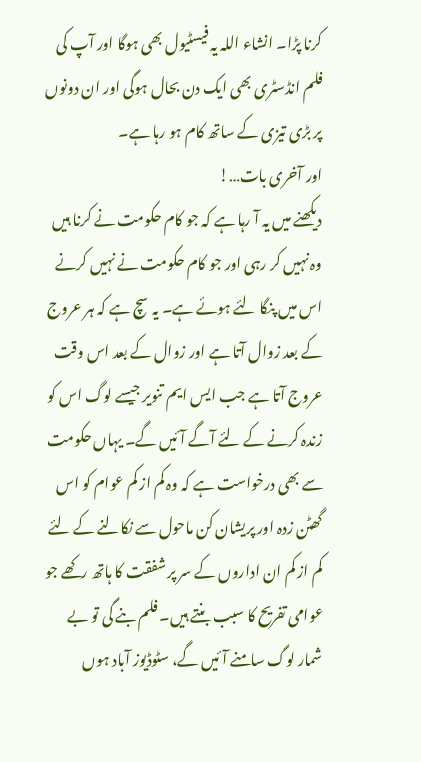کرنا پڑا۔ انشاء اللہ یہ فیسٹیول بھی ہوگا اور آپ کی فلم انڈسٹری بھی ایک دن بحال ہوگی اور ان دونوں پر بڑی تیزی کے ساتھ کام ہو رہا ہے۔
اور آخری بات…!
دیکھنے میں یہ آ رہا ہے کہ جو کام حکومت نے کرنا ہیں وہ نہیں کر رہی اور جو کام حکومت نے نہیں کرنے اس میں پنگا لئے ہوئے ہے۔ یہ سچ ہے کہ ہر عروج کے بعد زوال آتا ہے اور زوال کے بعد اس وقت عروج آتا ہے جب ایس ایم تنویر جیسے لوگ اس کو زندہ کرنے کے لئے آگے آئیں گے۔ یہاں حکومت سے بھی درخواست ہے کہ وہ کم از کم عوام کو اس گھٹن زدہ اور پریشان کن ماحول سے نکالنے کے لئے کم از کم ان اداروں کے سر پر شفقت کا ہاتھ رکھے جو عوامی تفریح کا سبب بنتے ہیں۔ فلم بنے گی تو بے شمار لوگ سامنے آئیں گے، سٹوڈیوز آباد ہوں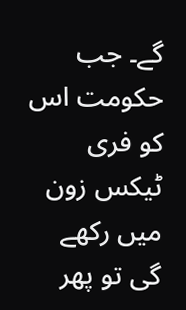گے۔ جب حکومت اس کو فری ٹیکس زون میں رکھے گی تو پھر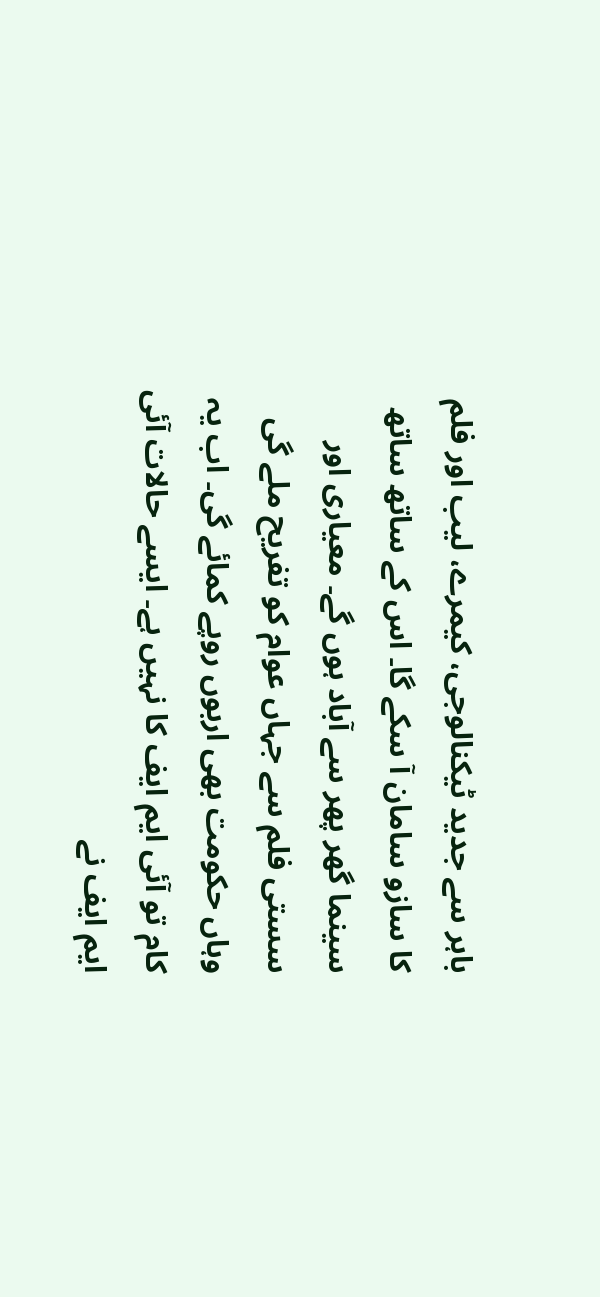باہر سے جدید ٹیکنالوجی، کیمرے، لیب اور فلم کا سازو سامان آ سکے گا۔ اس کے ساتھ ساتھ سینما گھر پھر سے آباد ہوں گے۔ معیاری اور سستی فلم سے جہاں عوام کو تفریح ملے گی وہاں حکومت بھی اربوں روپے کمائے گی۔ اب یہ کام تو آئی ایم ایف کا نہیں ہے۔ ایسے حالات آئی ایم ایف نے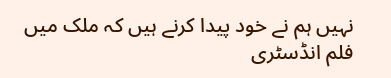نہیں ہم نے خود پیدا کرنے ہیں کہ ملک میں فلم انڈسٹری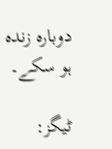دوبارہ زندہ ہو سکے۔

ٹیگز: